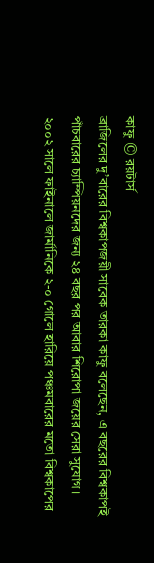কাফু © রয়টার্স
ব্রাজিলের দু’বারের বিশ্বকাপজয়ী সাবেক তারকা কাফু বলেছেন, এ বছরের বিশ্বকাপই পাঁচবারের চ্যাম্পিয়নদের জন্য ২৪ বছর পর আবার শিরোপা জয়ের সেরা সুযোগ।
২০০২ সালে ফাইনালে জার্মানিকে ২-০ গোলে হারিয়ে পঞ্চমবারের মতো বিশ্বকাপের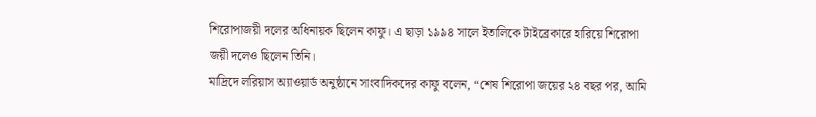শিরোপাজয়ী দলের অধিনায়ক ছিলেন কাফু। এ ছাড়া ১৯৯৪ সালে ইতালিকে টাইব্রেকারে হারিয়ে শিরোপা জয়ী দলেও ছিলেন তিনি।
মাদ্রিদে লরিয়াস অ্যাওয়ার্ড অনুষ্ঠানে সাংবাদিকদের কাফু বলেন, “শেষ শিরোপা জয়ের ২৪ বছর পর, আমি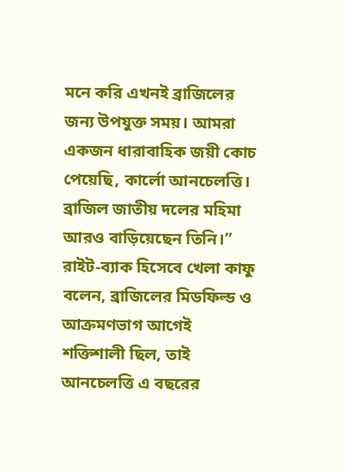মনে করি এখনই ব্রাজিলের জন্য উপযুক্ত সময়। আমরা একজন ধারাবাহিক জয়ী কোচ পেয়েছি, কার্লো আনচেলত্তি। ব্রাজিল জাতীয় দলের মহিমা আরও বাড়িয়েছেন তিনি।”
রাইট-ব্যাক হিসেবে খেলা কাফু বলেন, ব্রাজিলের মিডফিল্ড ও আক্রমণভাগ আগেই শক্তিশালী ছিল, তাই আনচেলত্তি এ বছরের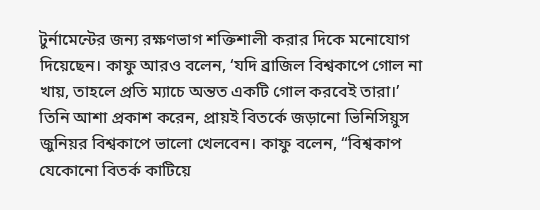টুর্নামেন্টের জন্য রক্ষণভাগ শক্তিশালী করার দিকে মনোযোগ দিয়েছেন। কাফু আরও বলেন, ‘যদি ব্রাজিল বিশ্বকাপে গোল না খায়, তাহলে প্রতি ম্যাচে অন্তত একটি গোল করবেই তারা।’
তিনি আশা প্রকাশ করেন, প্রায়ই বিতর্কে জড়ানো ভিনিসিয়ুস জুনিয়র বিশ্বকাপে ভালো খেলবেন। কাফু বলেন, “বিশ্বকাপ যেকোনো বিতর্ক কাটিয়ে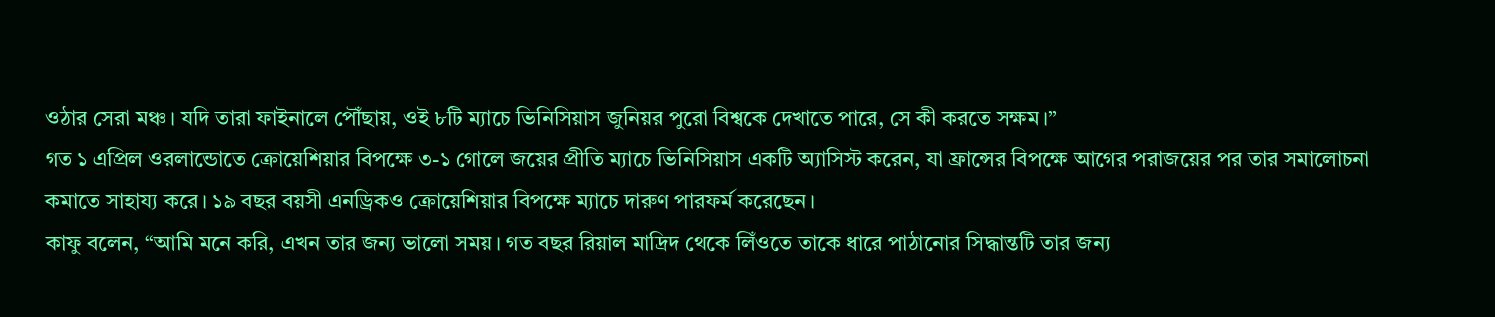ওঠার সেরা মঞ্চ। যদি তারা ফাইনালে পৌঁছায়, ওই ৮টি ম্যাচে ভিনিসিয়াস জুনিয়র পুরো বিশ্বকে দেখাতে পারে, সে কী করতে সক্ষম।”
গত ১ এপ্রিল ওরলান্ডোতে ক্রোয়েশিয়ার বিপক্ষে ৩-১ গোলে জয়ের প্রীতি ম্যাচে ভিনিসিয়াস একটি অ্যাসিস্ট করেন, যা ফ্রান্সের বিপক্ষে আগের পরাজয়ের পর তার সমালোচনা কমাতে সাহায্য করে। ১৯ বছর বয়সী এনড্রিকও ক্রোয়েশিয়ার বিপক্ষে ম্যাচে দারুণ পারফর্ম করেছেন।
কাফু বলেন, “আমি মনে করি, এখন তার জন্য ভালো সময়। গত বছর রিয়াল মাদ্রিদ থেকে লিঁওতে তাকে ধারে পাঠানোর সিদ্ধান্তটি তার জন্য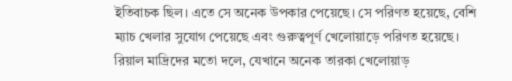ইতিবাচক ছিল। এতে সে অনেক উপকার পেয়েছে। সে পরিণত হয়েছে, বেশি ম্যাচ খেলার সুযোগ পেয়েছে এবং গুরুত্বপূর্ণ খেলোয়াড়ে পরিণত হয়েছে। রিয়াল মাদ্রিদের মতো দলে, যেখানে অনেক তারকা খেলোয়াড়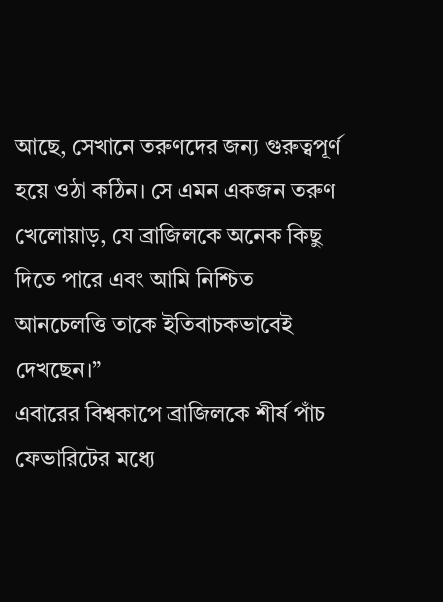আছে, সেখানে তরুণদের জন্য গুরুত্বপূর্ণ হয়ে ওঠা কঠিন। সে এমন একজন তরুণ খেলোয়াড়, যে ব্রাজিলকে অনেক কিছু দিতে পারে এবং আমি নিশ্চিত আনচেলত্তি তাকে ইতিবাচকভাবেই দেখছেন।”
এবারের বিশ্বকাপে ব্রাজিলকে শীর্ষ পাঁচ ফেভারিটের মধ্যে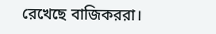রেখেছে বাজিকররা।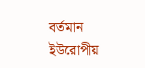বর্তমান ইউরোপীয়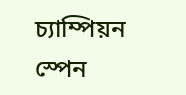চ্যাম্পিয়ন স্পেন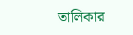তালিকার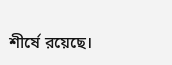শীর্ষে রয়েছে।